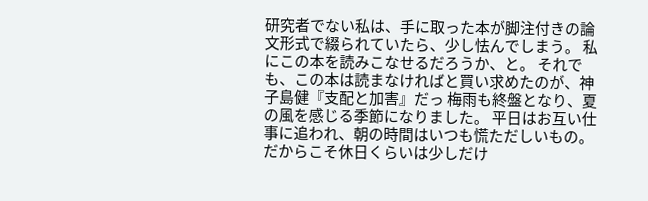研究者でない私は、手に取った本が脚注付きの論文形式で綴られていたら、少し怯んでしまう。 私にこの本を読みこなせるだろうか、と。 それでも、この本は読まなければと買い求めたのが、神子島健『支配と加害』だっ 梅雨も終盤となり、夏の風を感じる季節になりました。 平日はお互い仕事に追われ、朝の時間はいつも慌ただしいもの。 だからこそ休日くらいは少しだけ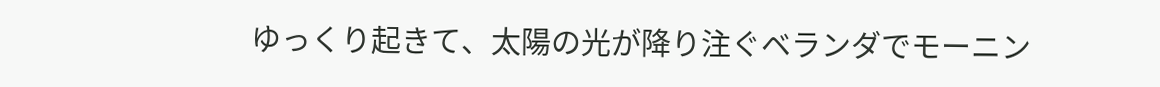ゆっくり起きて、太陽の光が降り注ぐベランダでモーニン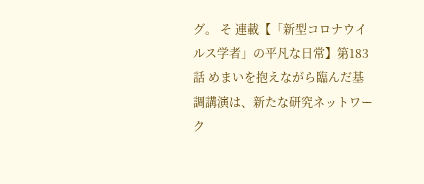グ。 そ 連載【「新型コロナウイルス学者」の平凡な日常】第183話 めまいを抱えながら臨んだ基調講演は、新たな研究ネットワーク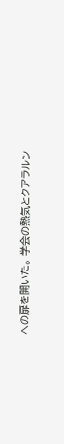への扉を開いた。 学会の熱気とクアラルン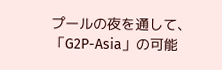プールの夜を通して、「G2P-Asia」の可能